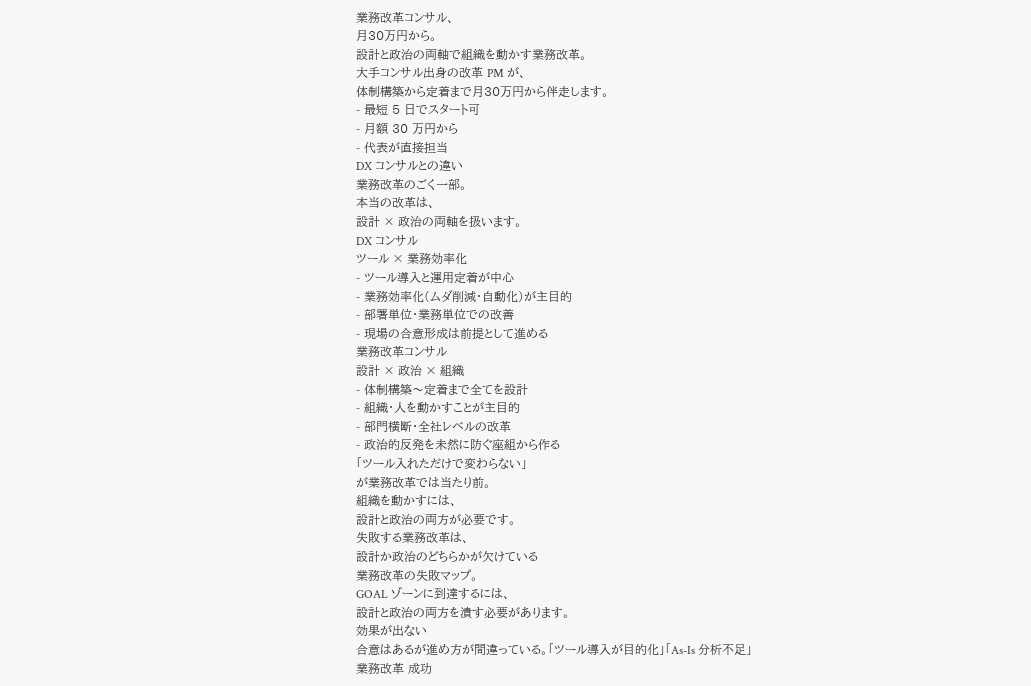業務改革コンサル、
月30万円から。
設計と政治の両軸で組織を動かす業務改革。
大手コンサル出身の改革 PM が、
体制構築から定着まで月30万円から伴走します。
- 最短 5 日でスタート可
- 月額 30 万円から
- 代表が直接担当
DX コンサルとの違い
業務改革のごく一部。
本当の改革は、
設計 × 政治の両軸を扱います。
DX コンサル
ツール × 業務効率化
- ツール導入と運用定着が中心
- 業務効率化(ムダ削減・自動化)が主目的
- 部署単位・業務単位での改善
- 現場の合意形成は前提として進める
業務改革コンサル
設計 × 政治 × 組織
- 体制構築〜定着まで全てを設計
- 組織・人を動かすことが主目的
- 部門横断・全社レベルの改革
- 政治的反発を未然に防ぐ座組から作る
「ツール入れただけで変わらない」
が業務改革では当たり前。
組織を動かすには、
設計と政治の両方が必要です。
失敗する業務改革は、
設計か政治のどちらかが欠けている
業務改革の失敗マップ。
GOAL ゾーンに到達するには、
設計と政治の両方を潰す必要があります。
効果が出ない
合意はあるが進め方が間違っている。「ツール導入が目的化」「As-Is 分析不足」
業務改革 成功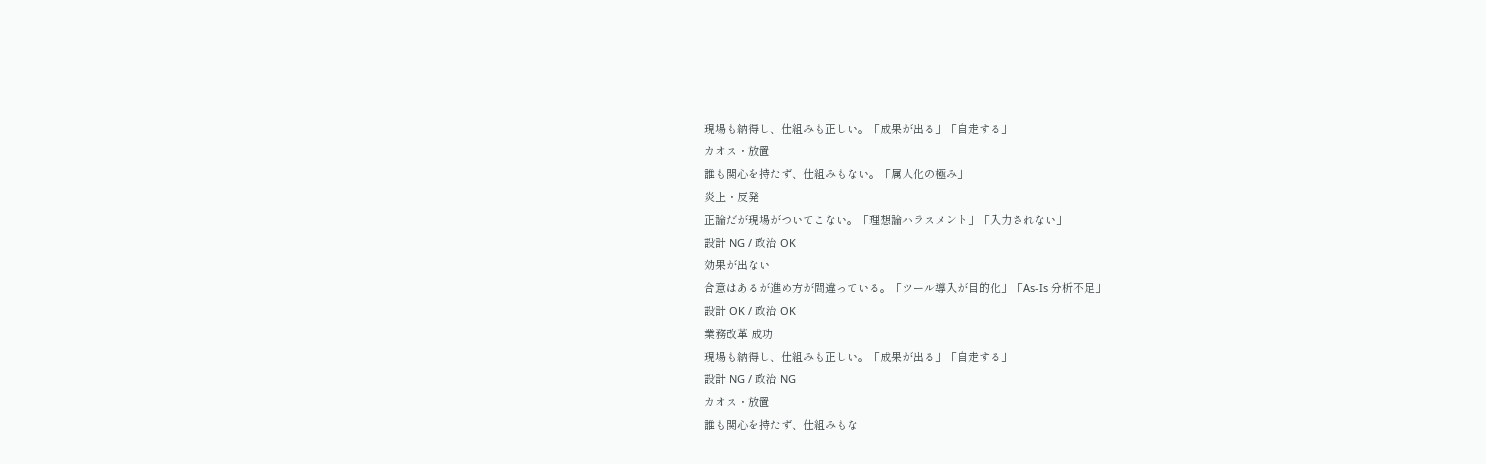現場も納得し、仕組みも正しい。「成果が出る」「自走する」
カオス・放置
誰も関心を持たず、仕組みもない。「属人化の極み」
炎上・反発
正論だが現場がついてこない。「理想論ハラスメント」「入力されない」
設計 NG / 政治 OK
効果が出ない
合意はあるが進め方が間違っている。「ツール導入が目的化」「As-Is 分析不足」
設計 OK / 政治 OK
業務改革 成功
現場も納得し、仕組みも正しい。「成果が出る」「自走する」
設計 NG / 政治 NG
カオス・放置
誰も関心を持たず、仕組みもな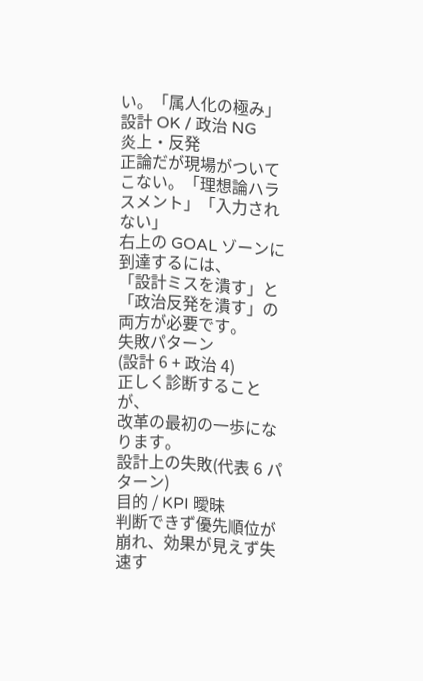い。「属人化の極み」
設計 OK / 政治 NG
炎上・反発
正論だが現場がついてこない。「理想論ハラスメント」「入力されない」
右上の GOAL ゾーンに到達するには、
「設計ミスを潰す」と
「政治反発を潰す」の
両方が必要です。
失敗パターン
(設計 6 + 政治 4)
正しく診断することが、
改革の最初の一歩になります。
設計上の失敗(代表 6 パターン)
目的 / KPI 曖昧
判断できず優先順位が崩れ、効果が見えず失速す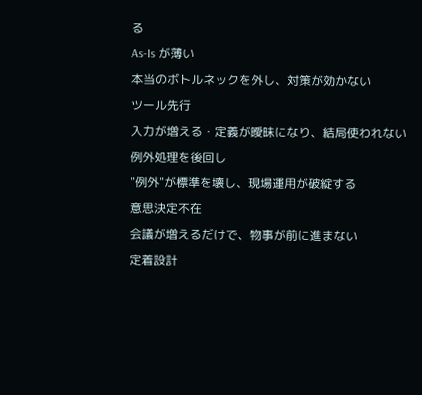る
As-Is が薄い
本当のボトルネックを外し、対策が効かない
ツール先行
入力が増える・定義が曖昧になり、結局使われない
例外処理を後回し
"例外"が標準を壊し、現場運用が破綻する
意思決定不在
会議が増えるだけで、物事が前に進まない
定着設計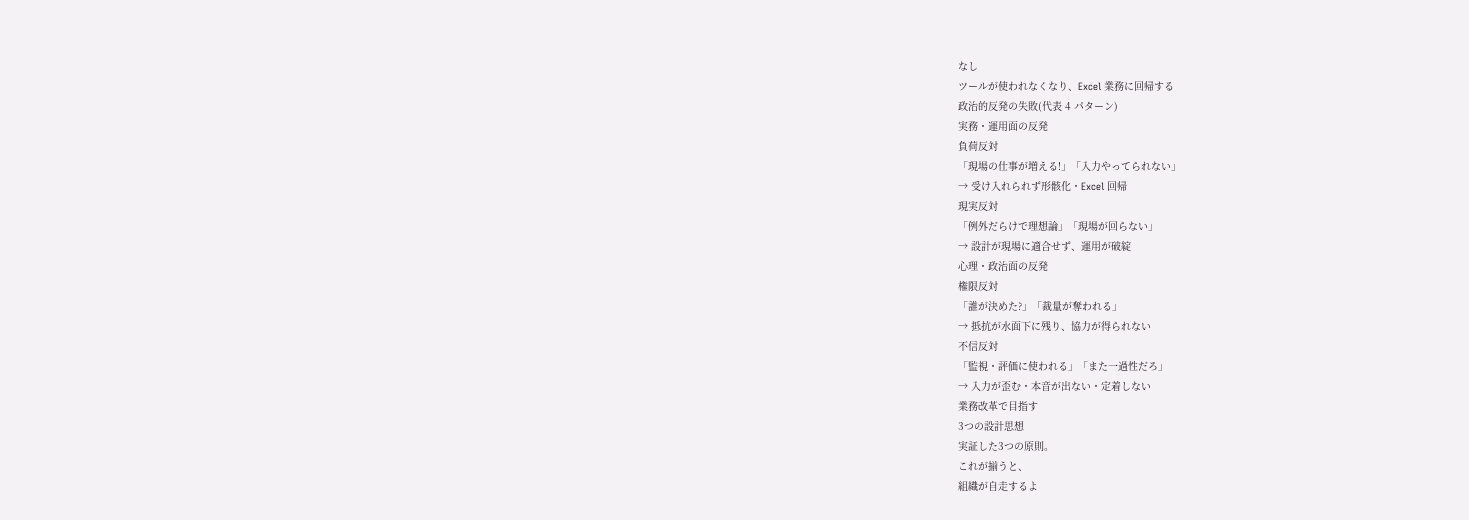なし
ツールが使われなくなり、Excel 業務に回帰する
政治的反発の失敗(代表 4 パターン)
実務・運用面の反発
負荷反対
「現場の仕事が増える!」「入力やってられない」
→ 受け入れられず形骸化・Excel 回帰
現実反対
「例外だらけで理想論」「現場が回らない」
→ 設計が現場に適合せず、運用が破綻
心理・政治面の反発
権限反対
「誰が決めた?」「裁量が奪われる」
→ 抵抗が水面下に残り、協力が得られない
不信反対
「監視・評価に使われる」「また一過性だろ」
→ 入力が歪む・本音が出ない・定着しない
業務改革で目指す
3つの設計思想
実証した3つの原則。
これが揃うと、
組織が自走するよ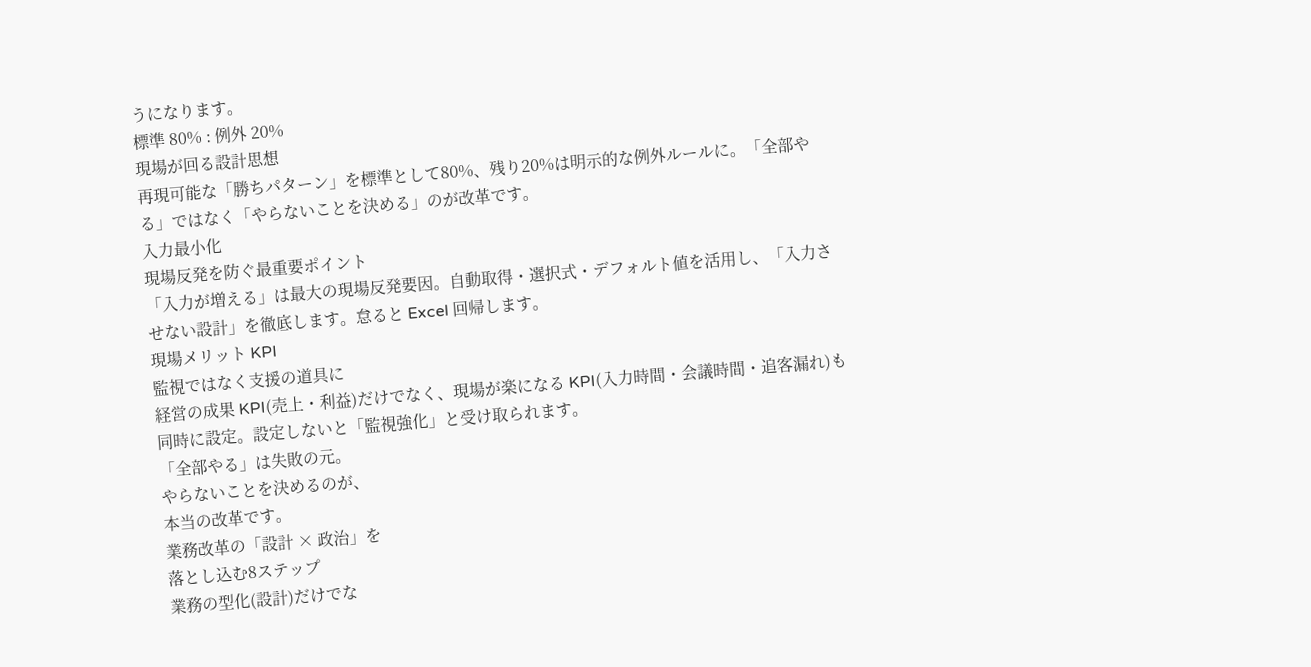うになります。
標準 80% : 例外 20%
現場が回る設計思想
再現可能な「勝ちパターン」を標準として80%、残り20%は明示的な例外ルールに。「全部やる」ではなく「やらないことを決める」のが改革です。
入力最小化
現場反発を防ぐ最重要ポイント
「入力が増える」は最大の現場反発要因。自動取得・選択式・デフォルト値を活用し、「入力させない設計」を徹底します。怠ると Excel 回帰します。
現場メリット KPI
監視ではなく支援の道具に
経営の成果 KPI(売上・利益)だけでなく、現場が楽になる KPI(入力時間・会議時間・追客漏れ)も同時に設定。設定しないと「監視強化」と受け取られます。
「全部やる」は失敗の元。
やらないことを決めるのが、
本当の改革です。
業務改革の「設計 × 政治」を
落とし込む8ステップ
業務の型化(設計)だけでな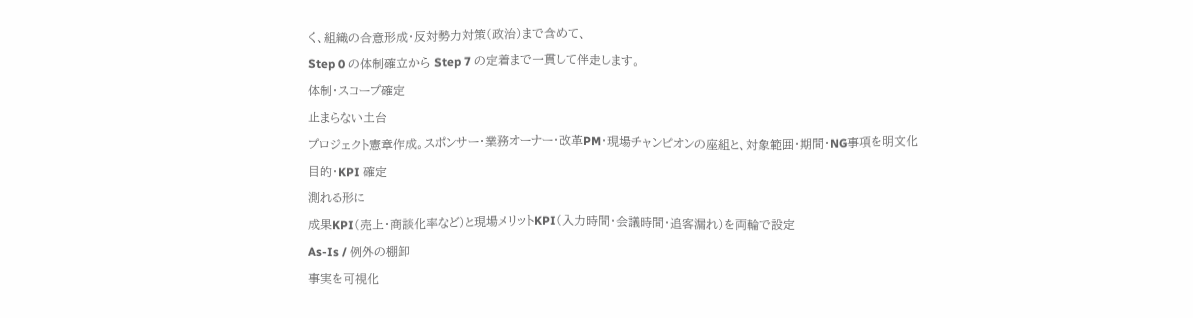く、組織の合意形成・反対勢力対策(政治)まで含めて、
Step 0 の体制確立から Step 7 の定着まで一貫して伴走します。
体制・スコープ確定
止まらない土台
プロジェクト憲章作成。スポンサー・業務オーナー・改革PM・現場チャンピオンの座組と、対象範囲・期間・NG事項を明文化
目的・KPI 確定
測れる形に
成果KPI(売上・商談化率など)と現場メリットKPI(入力時間・会議時間・追客漏れ)を両輪で設定
As-Is / 例外の棚卸
事実を可視化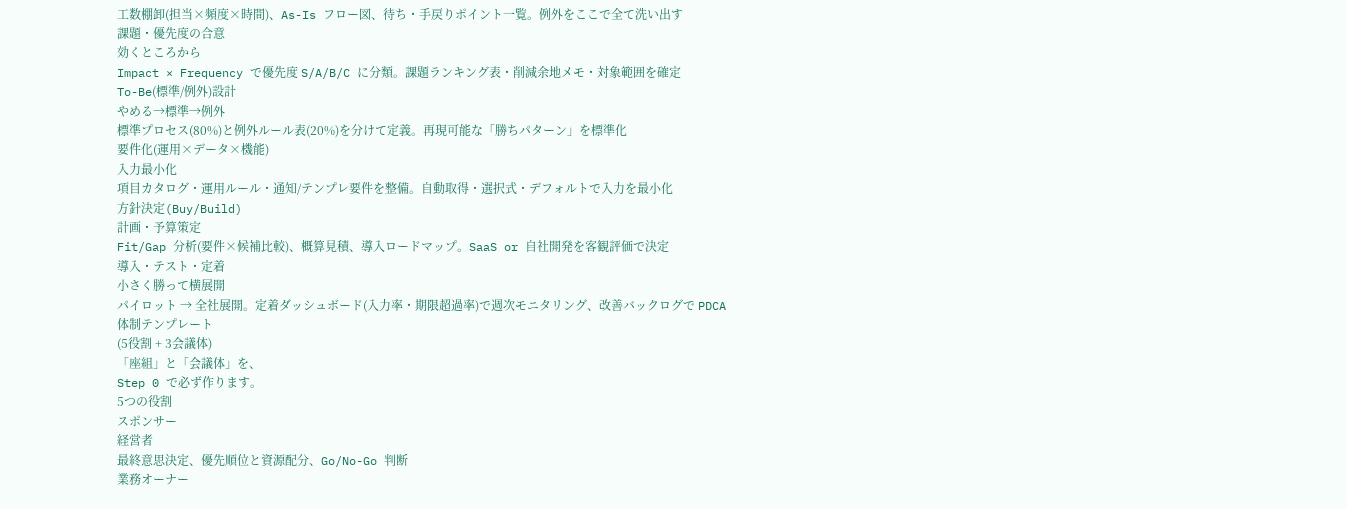工数棚卸(担当×頻度×時間)、As-Is フロー図、待ち・手戻りポイント一覧。例外をここで全て洗い出す
課題・優先度の合意
効くところから
Impact × Frequency で優先度 S/A/B/C に分類。課題ランキング表・削減余地メモ・対象範囲を確定
To-Be(標準/例外)設計
やめる→標準→例外
標準プロセス(80%)と例外ルール表(20%)を分けて定義。再現可能な「勝ちパターン」を標準化
要件化(運用×データ×機能)
入力最小化
項目カタログ・運用ルール・通知/テンプレ要件を整備。自動取得・選択式・デフォルトで入力を最小化
方針決定(Buy/Build)
計画・予算策定
Fit/Gap 分析(要件×候補比較)、概算見積、導入ロードマップ。SaaS or 自社開発を客観評価で決定
導入・テスト・定着
小さく勝って横展開
パイロット → 全社展開。定着ダッシュボード(入力率・期限超過率)で週次モニタリング、改善バックログで PDCA
体制テンプレート
(5役割 + 3会議体)
「座組」と「会議体」を、
Step 0 で必ず作ります。
5つの役割
スポンサー
経営者
最終意思決定、優先順位と資源配分、Go/No-Go 判断
業務オーナー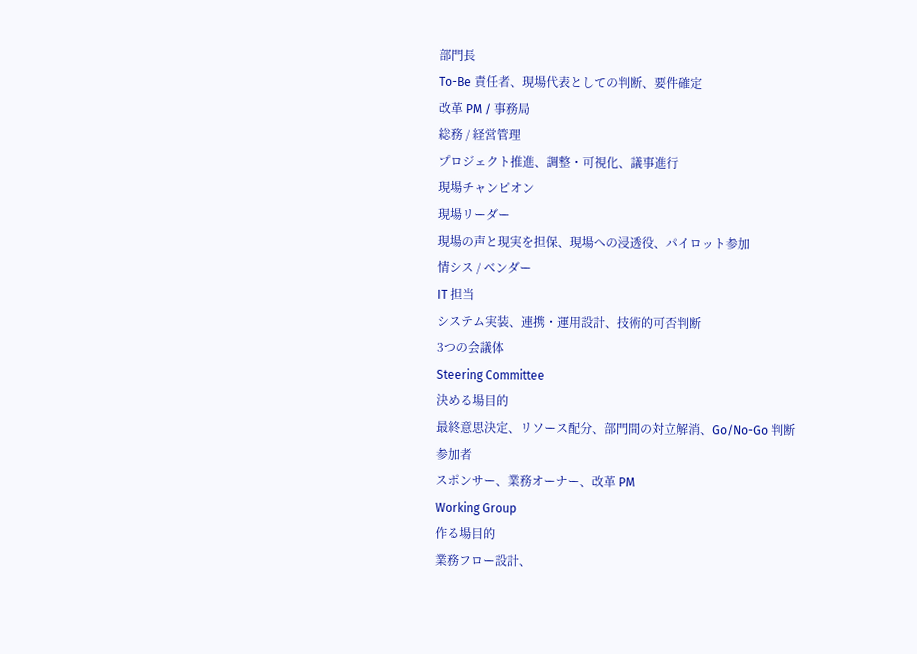部門長
To-Be 責任者、現場代表としての判断、要件確定
改革 PM / 事務局
総務 / 経営管理
プロジェクト推進、調整・可視化、議事進行
現場チャンピオン
現場リーダー
現場の声と現実を担保、現場への浸透役、パイロット参加
情シス / ベンダー
IT 担当
システム実装、連携・運用設計、技術的可否判断
3つの会議体
Steering Committee
決める場目的
最終意思決定、リソース配分、部門間の対立解消、Go/No-Go 判断
参加者
スポンサー、業務オーナー、改革 PM
Working Group
作る場目的
業務フロー設計、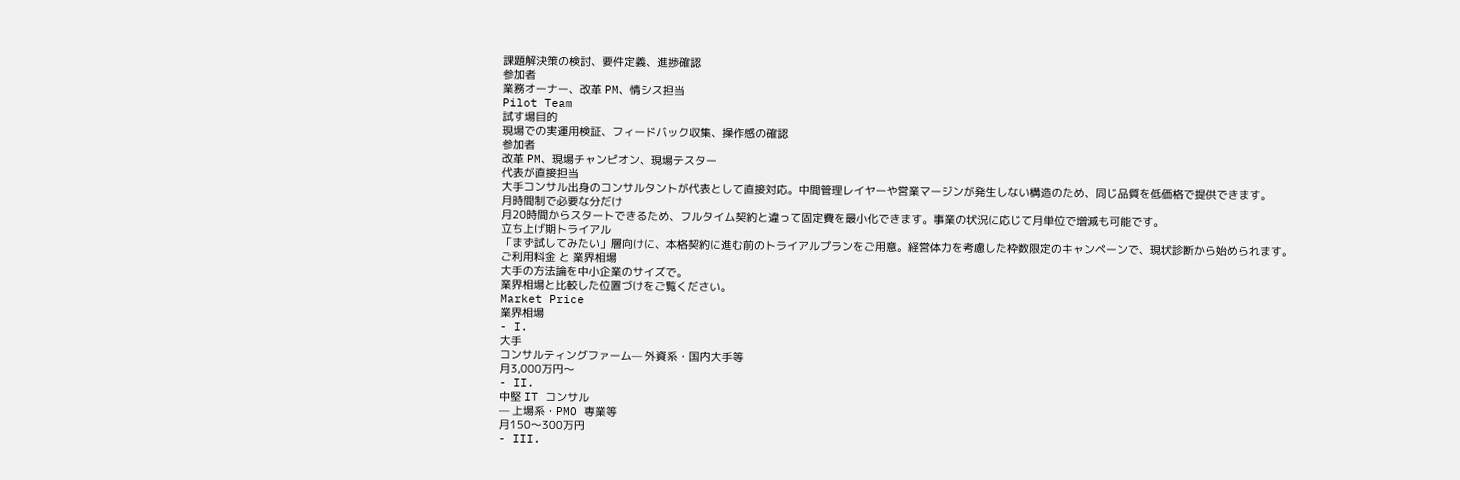課題解決策の検討、要件定義、進捗確認
参加者
業務オーナー、改革 PM、情シス担当
Pilot Team
試す場目的
現場での実運用検証、フィードバック収集、操作感の確認
参加者
改革 PM、現場チャンピオン、現場テスター
代表が直接担当
大手コンサル出身のコンサルタントが代表として直接対応。中間管理レイヤーや営業マージンが発生しない構造のため、同じ品質を低価格で提供できます。
月時間制で必要な分だけ
月20時間からスタートできるため、フルタイム契約と違って固定費を最小化できます。事業の状況に応じて月単位で増減も可能です。
立ち上げ期トライアル
「まず試してみたい」層向けに、本格契約に進む前のトライアルプランをご用意。経営体力を考慮した枠数限定のキャンペーンで、現状診断から始められます。
ご利用料金 と 業界相場
大手の方法論を中小企業のサイズで。
業界相場と比較した位置づけをご覧ください。
Market Price
業界相場
- I.
大手
コンサルティングファーム— 外資系・国内大手等
月3,000万円〜
- II.
中堅 IT コンサル
— 上場系・PMO 専業等
月150〜300万円
- III.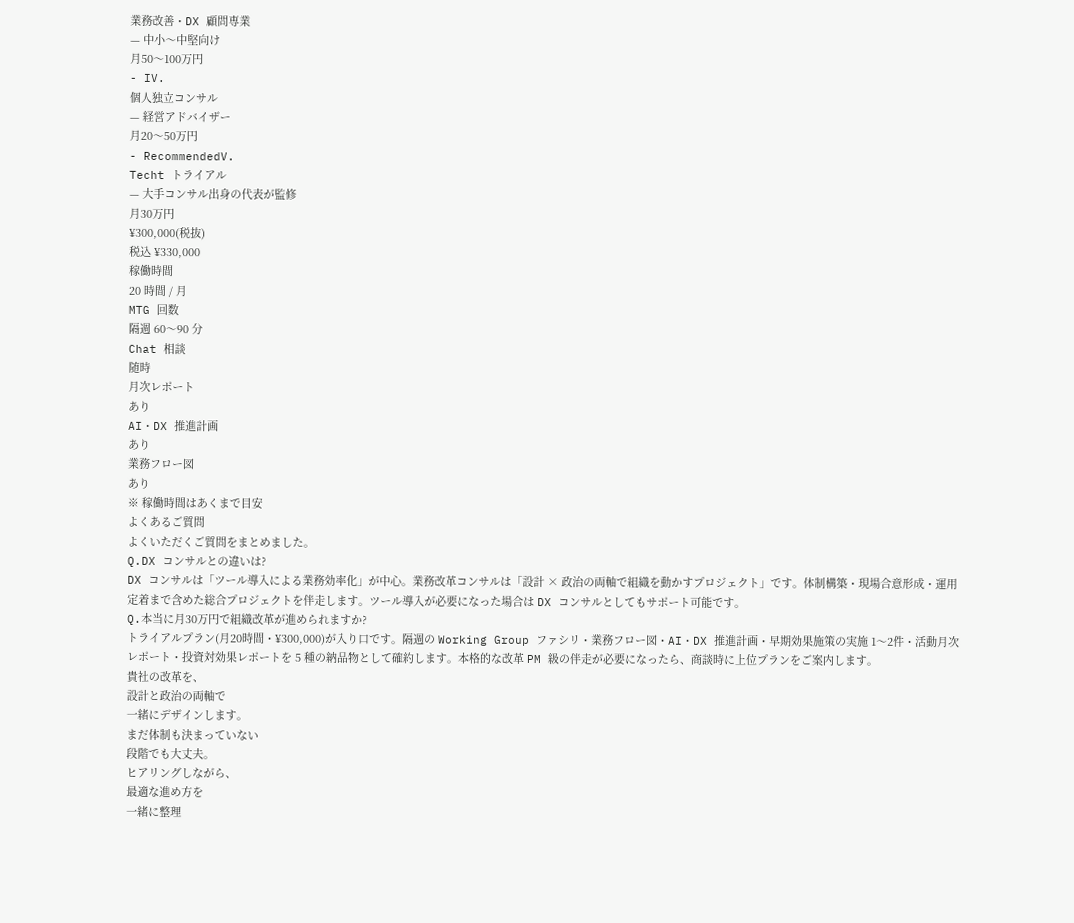業務改善・DX 顧問専業
— 中小〜中堅向け
月50〜100万円
- IV.
個人独立コンサル
— 経営アドバイザー
月20〜50万円
- RecommendedV.
Techt トライアル
— 大手コンサル出身の代表が監修
月30万円
¥300,000(税抜)
税込 ¥330,000
稼働時間
20 時間 / 月
MTG 回数
隔週 60〜90 分
Chat 相談
随時
月次レポート
あり
AI・DX 推進計画
あり
業務フロー図
あり
※ 稼働時間はあくまで目安
よくあるご質問
よくいただくご質問をまとめました。
Q.DX コンサルとの違いは?
DX コンサルは「ツール導入による業務効率化」が中心。業務改革コンサルは「設計 × 政治の両軸で組織を動かすプロジェクト」です。体制構築・現場合意形成・運用定着まで含めた総合プロジェクトを伴走します。ツール導入が必要になった場合は DX コンサルとしてもサポート可能です。
Q.本当に月30万円で組織改革が進められますか?
トライアルプラン(月20時間・¥300,000)が入り口です。隔週の Working Group ファシリ・業務フロー図・AI・DX 推進計画・早期効果施策の実施 1〜2件・活動月次レポート・投資対効果レポートを 5 種の納品物として確約します。本格的な改革 PM 級の伴走が必要になったら、商談時に上位プランをご案内します。
貴社の改革を、
設計と政治の両軸で
一緒にデザインします。
まだ体制も決まっていない
段階でも大丈夫。
ヒアリングしながら、
最適な進め方を
一緒に整理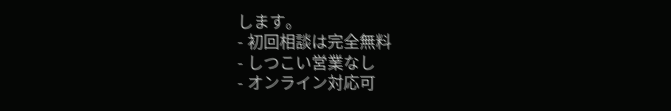します。
- 初回相談は完全無料
- しつこい営業なし
- オンライン対応可